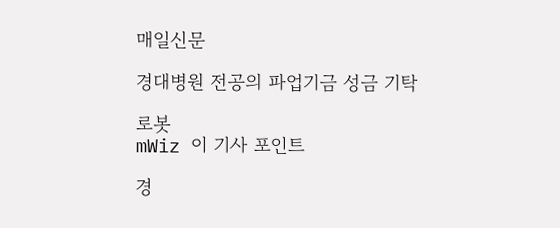매일신문

경대병원 전공의 파업기금 성금 기탁

로봇
mWiz 이 기사 포인트

경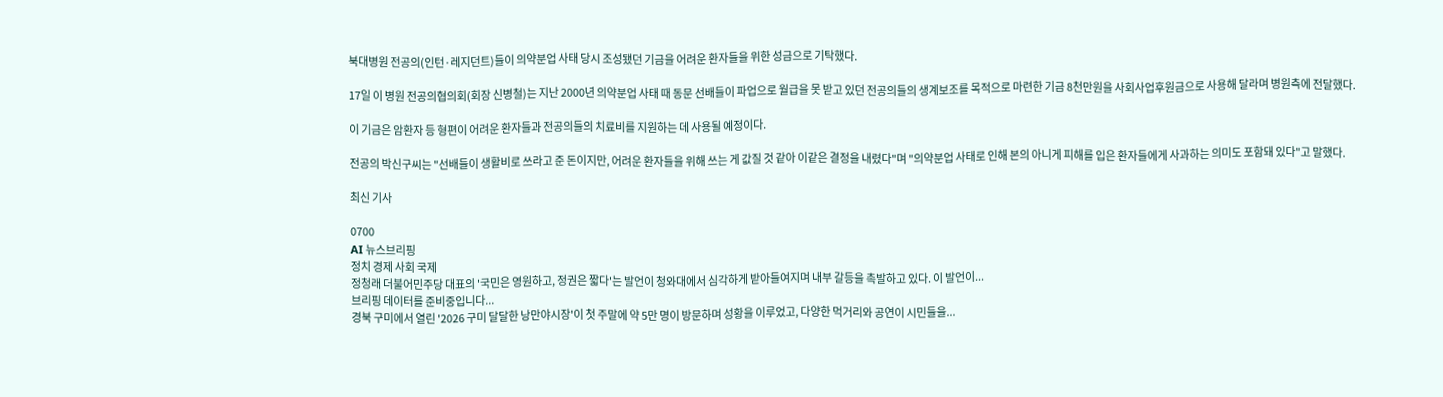북대병원 전공의(인턴·레지던트)들이 의약분업 사태 당시 조성됐던 기금을 어려운 환자들을 위한 성금으로 기탁했다.

17일 이 병원 전공의협의회(회장 신병철)는 지난 2000년 의약분업 사태 때 동문 선배들이 파업으로 월급을 못 받고 있던 전공의들의 생계보조를 목적으로 마련한 기금 8천만원을 사회사업후원금으로 사용해 달라며 병원측에 전달했다.

이 기금은 암환자 등 형편이 어려운 환자들과 전공의들의 치료비를 지원하는 데 사용될 예정이다.

전공의 박신구씨는 "선배들이 생활비로 쓰라고 준 돈이지만, 어려운 환자들을 위해 쓰는 게 값질 것 같아 이같은 결정을 내렸다"며 "의약분업 사태로 인해 본의 아니게 피해를 입은 환자들에게 사과하는 의미도 포함돼 있다"고 말했다.

최신 기사

0700
AI 뉴스브리핑
정치 경제 사회 국제
정청래 더불어민주당 대표의 '국민은 영원하고, 정권은 짧다'는 발언이 청와대에서 심각하게 받아들여지며 내부 갈등을 촉발하고 있다. 이 발언이...
브리핑 데이터를 준비중입니다...
경북 구미에서 열린 '2026 구미 달달한 낭만야시장'이 첫 주말에 약 5만 명이 방문하며 성황을 이루었고, 다양한 먹거리와 공연이 시민들을...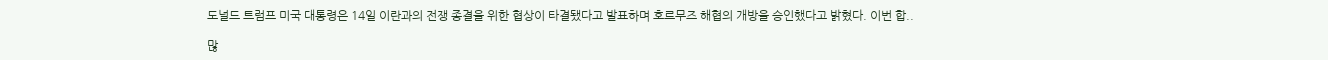도널드 트럼프 미국 대통령은 14일 이란과의 전쟁 종결을 위한 협상이 타결됐다고 발표하며 호르무즈 해협의 개방을 승인했다고 밝혔다. 이번 합..

많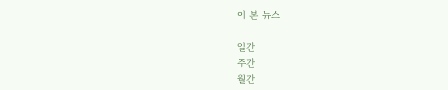이 본 뉴스

일간
주간
월간